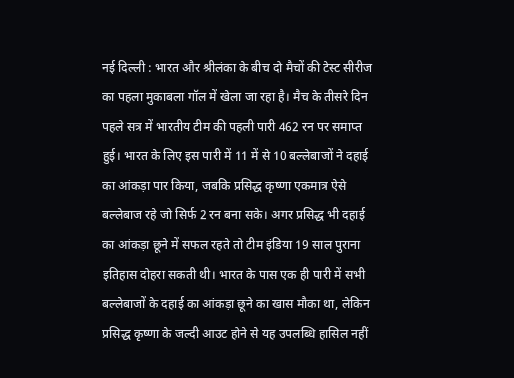नई दिल्ली : भारत और श्रीलंका के बीच दो मैचों की टेस्ट सीरीज का पहला मुकाबला गॉल में खेला जा रहा है। मैच के तीसरे दिन पहले सत्र में भारतीय टीम की पहली पारी 462 रन पर समाप्त हुई। भारत के लिए इस पारी में 11 में से 10 बल्लेबाजों ने दहाई का आंकड़ा पार किया, जबकि प्रसिद्ध कृष्णा एकमात्र ऐसे बल्लेबाज रहे जो सिर्फ 2 रन बना सके। अगर प्रसिद्ध भी दहाई का आंकड़ा छूने में सफल रहते तो टीम इंडिया 19 साल पुराना इतिहास दोहरा सकती थी। भारत के पास एक ही पारी में सभी बल्लेबाजों के दहाई का आंकड़ा छूने का खास मौका था, लेकिन प्रसिद्ध कृष्णा के जल्दी आउट होने से यह उपलब्धि हासिल नहीं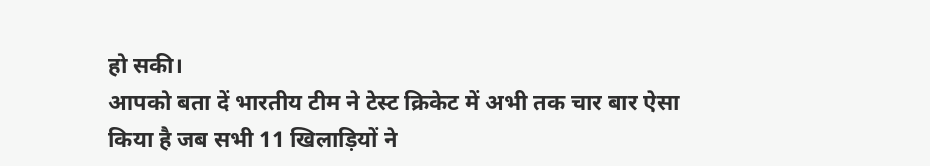हो सकी।
आपको बता दें भारतीय टीम ने टेस्ट क्रिकेट में अभी तक चार बार ऐसा किया है जब सभी 11 खिलाड़ियों ने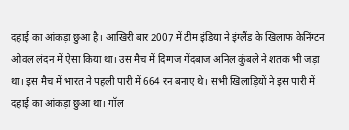दहाई का आंकड़ा छुआ है। आखिरी बार 2007 में टीम इंडिया ने इंग्लैंड के खिलाफ केनिंग्टन ओवल लंदन में ऐसा किया था। उस मैच में दिग्गज गेंदबाज अनिल कुंबले ने शतक भी जड़ा था। इस मैच में भारत ने पहली पारी में 664 रन बनाए थे। सभी खिलाड़ियों ने इस पारी में दहाई का आंकड़ा छुआ था। गॉल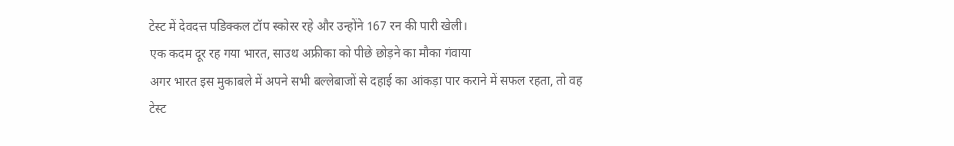टेस्ट में देवदत्त पडिक्कल टॉप स्कोरर रहे और उन्होंने 167 रन की पारी खेली।
एक कदम दूर रह गया भारत, साउथ अफ्रीका को पीछे छोड़ने का मौका गंवाया
अगर भारत इस मुकाबले में अपने सभी बल्लेबाजों से दहाई का आंकड़ा पार कराने में सफल रहता, तो वह टेस्ट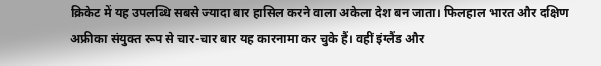क्रिकेट में यह उपलब्धि सबसे ज्यादा बार हासिल करने वाला अकेला देश बन जाता। फिलहाल भारत और दक्षिण अफ्रीका संयुक्त रूप से चार-चार बार यह कारनामा कर चुके हैं। वहीं इंग्लैंड और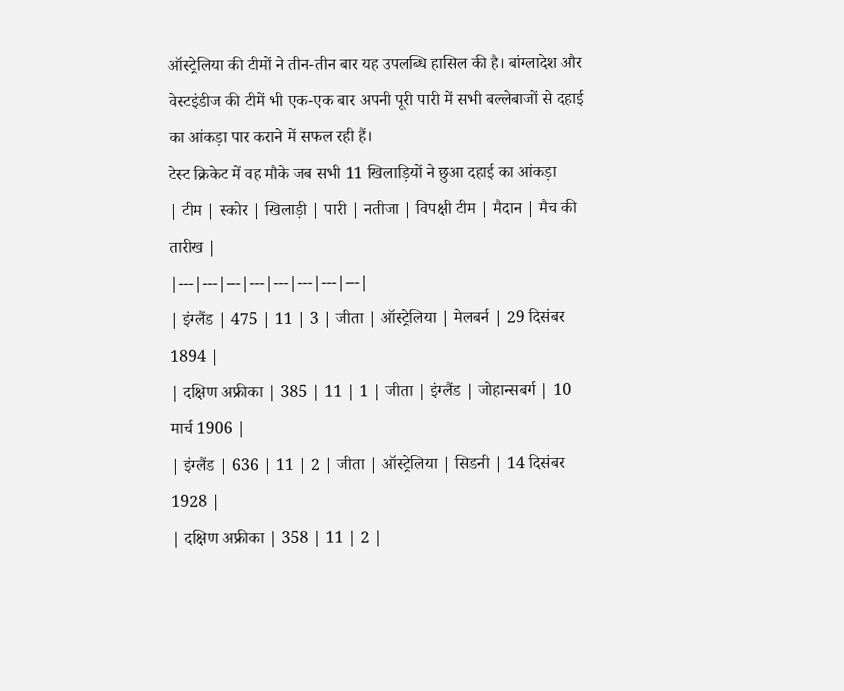ऑस्ट्रेलिया की टीमों ने तीन-तीन बार यह उपलब्धि हासिल की है। बांग्लादेश और वेस्टइंडीज की टीमें भी एक-एक बार अपनी पूरी पारी में सभी बल्लेबाजों से दहाई का आंकड़ा पार कराने में सफल रही हैं।
टेस्ट क्रिकेट में वह मौके जब सभी 11 खिलाड़ियों ने छुआ दहाई का आंकड़ा
| टीम | स्कोर | खिलाड़ी | पारी | नतीजा | विपक्षी टीम | मैदान | मैच की तारीख |
|---|---|---|---|---|---|---|---|
| इंग्लैंड | 475 | 11 | 3 | जीता | ऑस्ट्रेलिया | मेलबर्न | 29 दिसंबर 1894 |
| दक्षिण अफ्रीका | 385 | 11 | 1 | जीता | इंग्लैंड | जोहान्सबर्ग | 10 मार्च 1906 |
| इंग्लैंड | 636 | 11 | 2 | जीता | ऑस्ट्रेलिया | सिडनी | 14 दिसंबर 1928 |
| दक्षिण अफ्रीका | 358 | 11 | 2 |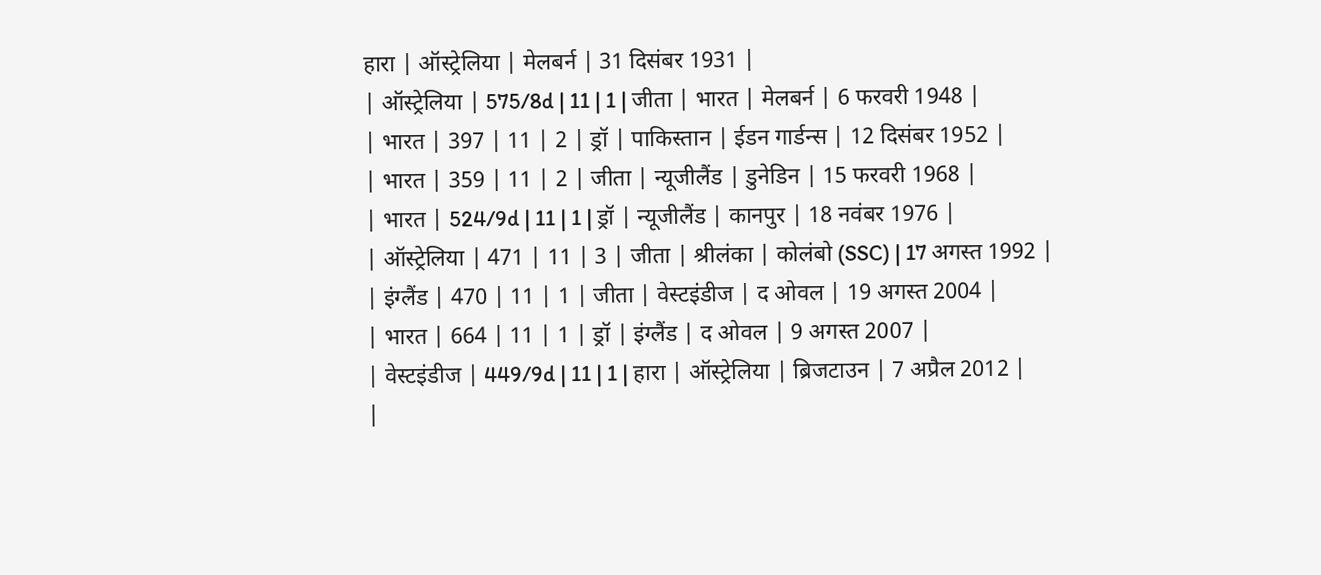हारा | ऑस्ट्रेलिया | मेलबर्न | 31 दिसंबर 1931 |
| ऑस्ट्रेलिया | 575/8d | 11 | 1 | जीता | भारत | मेलबर्न | 6 फरवरी 1948 |
| भारत | 397 | 11 | 2 | ड्रॉ | पाकिस्तान | ईडन गार्डन्स | 12 दिसंबर 1952 |
| भारत | 359 | 11 | 2 | जीता | न्यूजीलैंड | डुनेडिन | 15 फरवरी 1968 |
| भारत | 524/9d | 11 | 1 | ड्रॉ | न्यूजीलैंड | कानपुर | 18 नवंबर 1976 |
| ऑस्ट्रेलिया | 471 | 11 | 3 | जीता | श्रीलंका | कोलंबो (SSC) | 17 अगस्त 1992 |
| इंग्लैंड | 470 | 11 | 1 | जीता | वेस्टइंडीज | द ओवल | 19 अगस्त 2004 |
| भारत | 664 | 11 | 1 | ड्रॉ | इंग्लैंड | द ओवल | 9 अगस्त 2007 |
| वेस्टइंडीज | 449/9d | 11 | 1 | हारा | ऑस्ट्रेलिया | ब्रिजटाउन | 7 अप्रैल 2012 |
|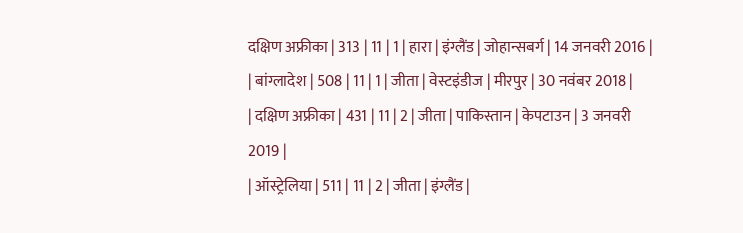दक्षिण अफ्रीका | 313 | 11 | 1 | हारा | इंग्लैंड | जोहान्सबर्ग | 14 जनवरी 2016 |
| बांग्लादेश | 508 | 11 | 1 | जीता | वेस्टइंडीज | मीरपुर | 30 नवंबर 2018 |
| दक्षिण अफ्रीका | 431 | 11 | 2 | जीता | पाकिस्तान | केपटाउन | 3 जनवरी 2019 |
| ऑस्ट्रेलिया | 511 | 11 | 2 | जीता | इंग्लैंड |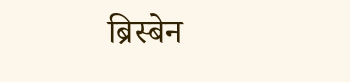ब्रिस्बेन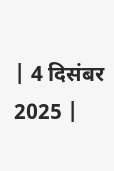| 4 दिसंबर 2025 |